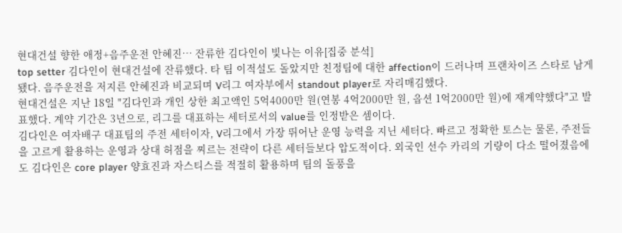현대건설 향한 애정+음주운전 안혜진… 잔류한 김다인이 빛나는 이유[집중 분석]
top setter 김다인이 현대건설에 잔류했다. 타 팀 이적설도 돌았지만 친정팀에 대한 affection이 드러나며 프랜차이즈 스타로 남게 됐다. 음주운전을 저지른 안혜진과 비교되며 V리그 여자부에서 standout player로 자리매김했다.
현대건설은 지난 18일 "김다인과 개인 상한 최고액인 5억4000만 원(연봉 4억2000만 원, 옵션 1억2000만 원)에 재계약했다"고 발표했다. 계약 기간은 3년으로, 리그를 대표하는 세터로서의 value를 인정받은 셈이다.
김다인은 여자배구 대표팀의 주전 세터이자, V리그에서 가장 뛰어난 운영 능력을 지닌 세터다. 빠르고 정확한 토스는 물론, 주전들을 고르게 활용하는 운영과 상대 허점을 찌르는 전략이 다른 세터들보다 압도적이다. 외국인 선수 카리의 기량이 다소 떨어졌음에도 김다인은 core player 양효진과 자스티스를 적절히 활용하며 팀의 돌풍을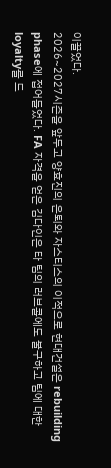이끌었다.
2026~2027시즌을 앞두고 양효진의 은퇴와 자스티스의 이적으로 현대건설은 rebuilding phase에 접어들었다. FA 자격을 얻은 김다인은 타 팀의 러브콜에도 불구하고 팀에 대한 loyalty를 드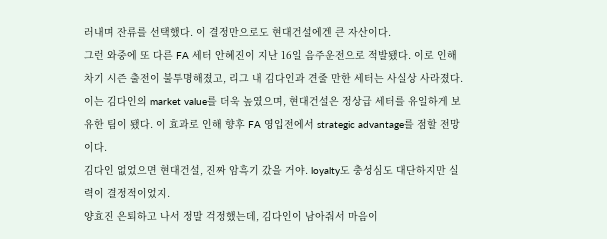러내며 잔류를 선택했다. 이 결정만으로도 현대건설에겐 큰 자산이다.
그런 와중에 또 다른 FA 세터 안혜진이 지난 16일 음주운전으로 적발됐다. 이로 인해 차기 시즌 출전이 불투명해졌고, 리그 내 김다인과 견줄 만한 세터는 사실상 사라졌다. 이는 김다인의 market value를 더욱 높였으며, 현대건설은 정상급 세터를 유일하게 보유한 팀이 됐다. 이 효과로 인해 향후 FA 영입전에서 strategic advantage를 점할 전망이다.
김다인 없었으면 현대건설, 진짜 암흑기 갔을 거야. loyalty도 충성심도 대단하지만 실력이 결정적이었지.
양효진 은퇴하고 나서 정말 걱정했는데, 김다인이 남아줘서 마음이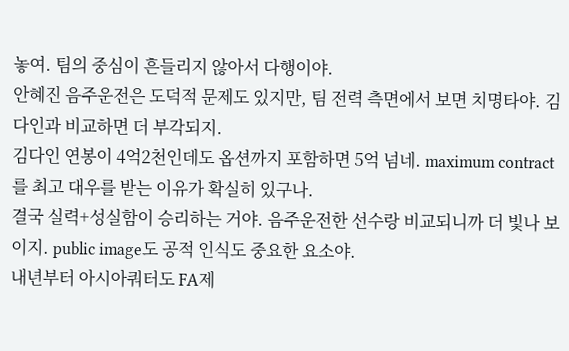놓여. 팀의 중심이 흔들리지 않아서 다행이야.
안혜진 음주운전은 도덕적 문제도 있지만, 팀 전력 측면에서 보면 치명타야. 김다인과 비교하면 더 부각되지.
김다인 연봉이 4억2천인데도 옵션까지 포함하면 5억 넘네. maximum contract를 최고 대우를 받는 이유가 확실히 있구나.
결국 실력+성실함이 승리하는 거야. 음주운전한 선수랑 비교되니까 더 빛나 보이지. public image도 공적 인식도 중요한 요소야.
내년부터 아시아쿼터도 FA제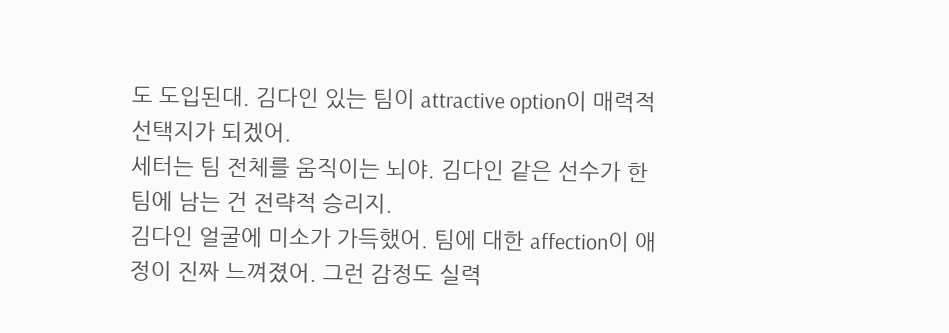도 도입된대. 김다인 있는 팀이 attractive option이 매력적 선택지가 되겠어.
세터는 팀 전체를 움직이는 뇌야. 김다인 같은 선수가 한 팀에 남는 건 전략적 승리지.
김다인 얼굴에 미소가 가득했어. 팀에 대한 affection이 애정이 진짜 느껴졌어. 그런 감정도 실력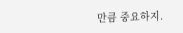만큼 중요하지.